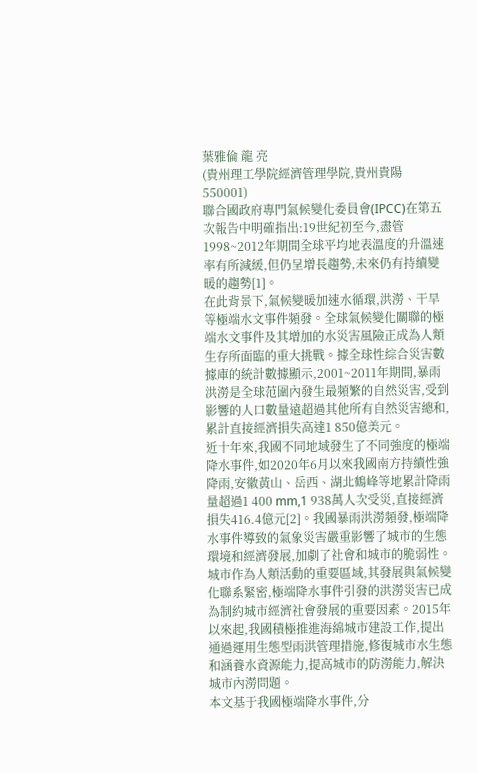葉雅倫 龍 亮
(貴州理工學院經濟管理學院,貴州貴陽 550001)
聯合國政府專門氣候變化委員會(IPCC)在第五次報告中明確指出:19世紀初至今,盡管1998~2012年期間全球平均地表溫度的升溫速率有所減緩,但仍呈增長趨勢,未來仍有持續變暖的趨勢[1]。
在此背景下,氣候變暖加速水循環,洪澇、干旱等極端水文事件頻發。全球氣候變化關聯的極端水文事件及其增加的水災害風險正成為人類生存所面臨的重大挑戰。據全球性綜合災害數據庫的統計數據顯示,2001~2011年期間,暴雨洪澇是全球范圍內發生最頻繁的自然災害,受到影響的人口數量遠超過其他所有自然災害總和,累計直接經濟損失高達1 850億美元。
近十年來,我國不同地域發生了不同強度的極端降水事件,如2020年6月以來我國南方持續性強降雨,安徽黃山、岳西、湖北鶴峰等地累計降雨量超過1 400 mm,1 938萬人次受災,直接經濟損失416.4億元[2]。我國暴雨洪澇頻發,極端降水事件導致的氣象災害嚴重影響了城市的生態環境和經濟發展,加劇了社會和城市的脆弱性。
城市作為人類活動的重要區域,其發展與氣候變化聯系緊密,極端降水事件引發的洪澇災害已成為制約城市經濟社會發展的重要因素。2015年以來起,我國積極推進海綿城市建設工作,提出通過運用生態型雨洪管理措施,修復城市水生態和涵養水資源能力,提高城市的防澇能力,解決城市內澇問題。
本文基于我國極端降水事件,分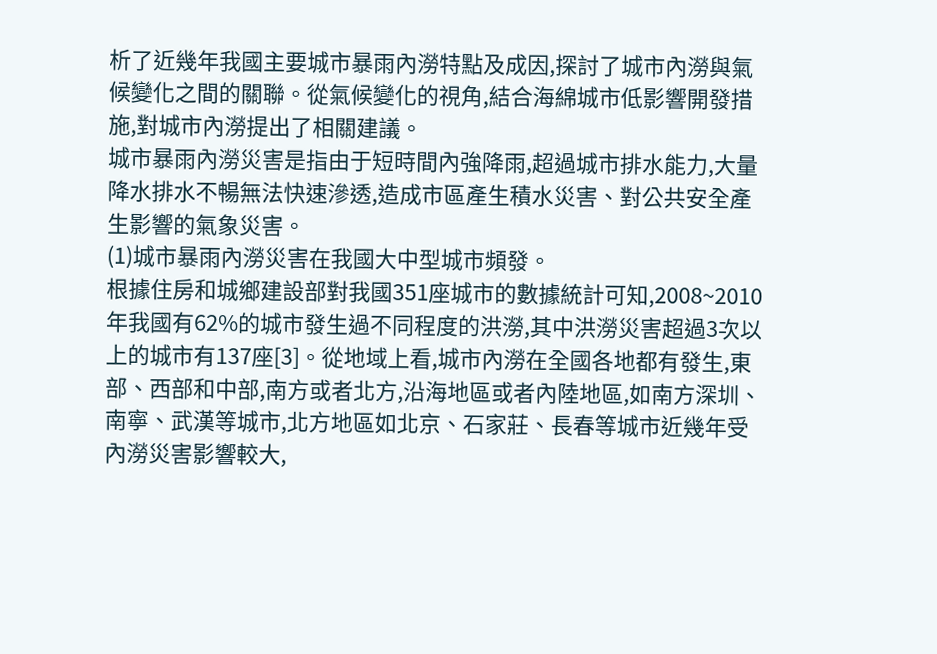析了近幾年我國主要城市暴雨內澇特點及成因,探討了城市內澇與氣候變化之間的關聯。從氣候變化的視角,結合海綿城市低影響開發措施,對城市內澇提出了相關建議。
城市暴雨內澇災害是指由于短時間內強降雨,超過城市排水能力,大量降水排水不暢無法快速滲透,造成市區產生積水災害、對公共安全產生影響的氣象災害。
(1)城市暴雨內澇災害在我國大中型城市頻發。
根據住房和城鄉建設部對我國351座城市的數據統計可知,2008~2010年我國有62%的城市發生過不同程度的洪澇,其中洪澇災害超過3次以上的城市有137座[3]。從地域上看,城市內澇在全國各地都有發生,東部、西部和中部,南方或者北方,沿海地區或者內陸地區,如南方深圳、南寧、武漢等城市,北方地區如北京、石家莊、長春等城市近幾年受內澇災害影響較大,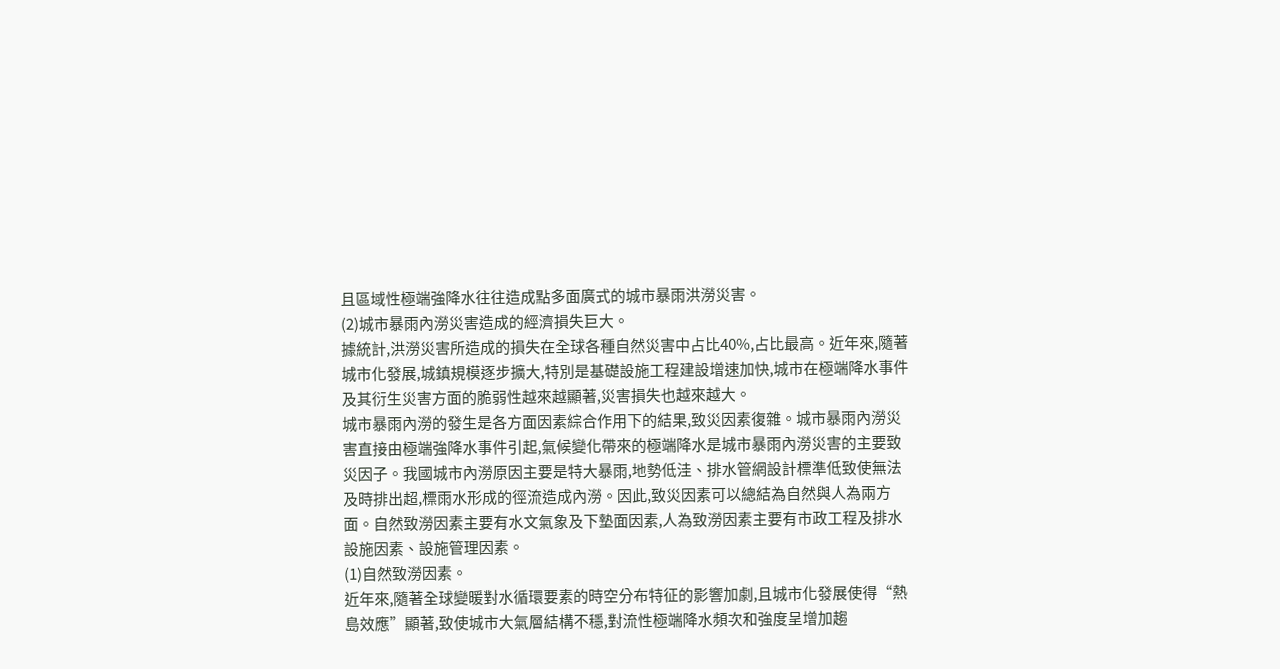且區域性極端強降水往往造成點多面廣式的城市暴雨洪澇災害。
(2)城市暴雨內澇災害造成的經濟損失巨大。
據統計,洪澇災害所造成的損失在全球各種自然災害中占比40%,占比最高。近年來,隨著城市化發展,城鎮規模逐步擴大,特別是基礎設施工程建設增速加快,城市在極端降水事件及其衍生災害方面的脆弱性越來越顯著,災害損失也越來越大。
城市暴雨內澇的發生是各方面因素綜合作用下的結果,致災因素復雜。城市暴雨內澇災害直接由極端強降水事件引起,氣候變化帶來的極端降水是城市暴雨內澇災害的主要致災因子。我國城市內澇原因主要是特大暴雨,地勢低洼、排水管網設計標準低致使無法及時排出超,標雨水形成的徑流造成內澇。因此,致災因素可以總結為自然與人為兩方面。自然致澇因素主要有水文氣象及下墊面因素,人為致澇因素主要有市政工程及排水設施因素、設施管理因素。
(1)自然致澇因素。
近年來,隨著全球變暖對水循環要素的時空分布特征的影響加劇,且城市化發展使得“熱島效應”顯著,致使城市大氣層結構不穩,對流性極端降水頻次和強度呈增加趨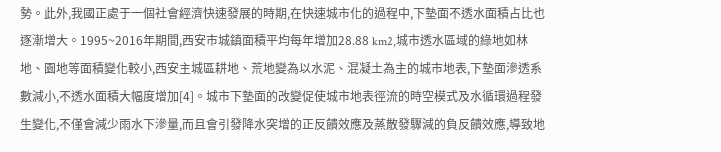勢。此外,我國正處于一個社會經濟快速發展的時期,在快速城市化的過程中,下墊面不透水面積占比也逐漸增大。1995~2016年期間,西安市城鎮面積平均每年增加28.88 km2,城市透水區域的綠地如林地、園地等面積變化較小,西安主城區耕地、荒地變為以水泥、混凝土為主的城市地表,下墊面滲透系數減小,不透水面積大幅度增加[4]。城市下墊面的改變促使城市地表徑流的時空模式及水循環過程發生變化,不僅會減少雨水下滲量,而且會引發降水突增的正反饋效應及蒸散發驟減的負反饋效應,導致地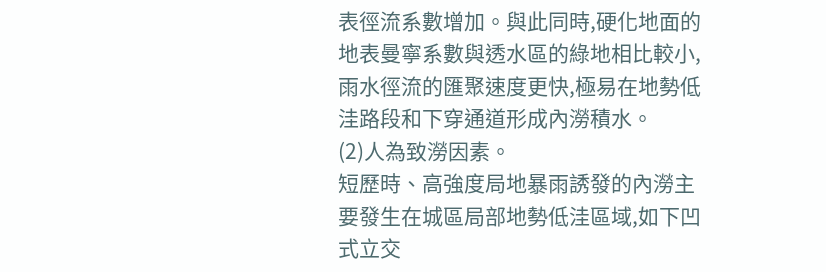表徑流系數增加。與此同時,硬化地面的地表曼寧系數與透水區的綠地相比較小,雨水徑流的匯聚速度更快,極易在地勢低洼路段和下穿通道形成內澇積水。
(2)人為致澇因素。
短歷時、高強度局地暴雨誘發的內澇主要發生在城區局部地勢低洼區域,如下凹式立交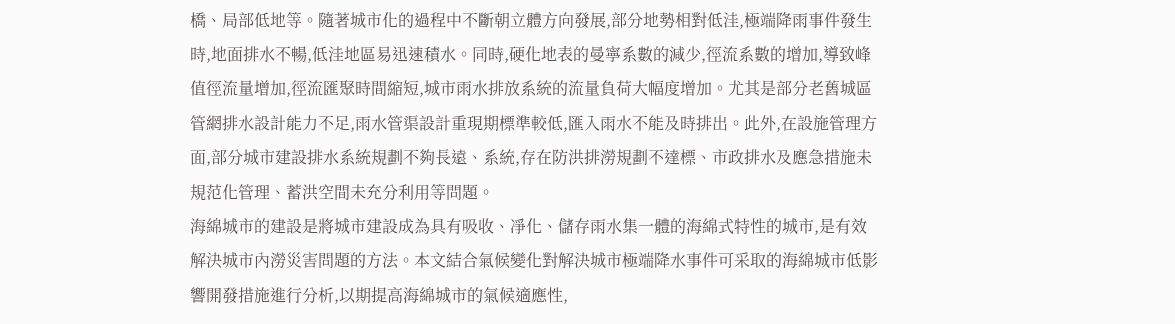橋、局部低地等。隨著城市化的過程中不斷朝立體方向發展,部分地勢相對低洼,極端降雨事件發生時,地面排水不暢,低洼地區易迅速積水。同時,硬化地表的曼寧系數的減少,徑流系數的增加,導致峰值徑流量增加,徑流匯聚時間縮短,城市雨水排放系統的流量負荷大幅度增加。尤其是部分老舊城區管網排水設計能力不足,雨水管渠設計重現期標準較低,匯入雨水不能及時排出。此外,在設施管理方面,部分城市建設排水系統規劃不夠長遠、系統,存在防洪排澇規劃不達標、市政排水及應急措施未規范化管理、蓄洪空間未充分利用等問題。
海綿城市的建設是將城市建設成為具有吸收、凈化、儲存雨水集一體的海綿式特性的城市,是有效解決城市內澇災害問題的方法。本文結合氣候變化對解決城市極端降水事件可采取的海綿城市低影響開發措施進行分析,以期提高海綿城市的氣候適應性,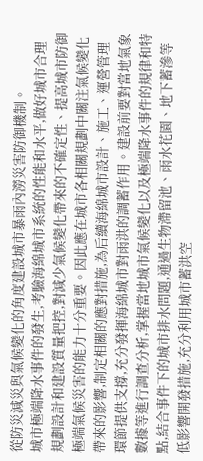從防災減災與氣候變化的角度建設城市暴雨內澇災害防御機制。
城市極端降水事件的發生,考驗海綿城市系統的性能和水平,做好城市合理規劃設計和建設質量把控,對減少氣候變化帶來的不確定性、提高城市防御極端氣候災害的能力十分重要。因此應在城市各相關規劃中關注氣候變化帶來的影響,制定相關的應對措施,為后續海綿城市設計、施工、運營管理環節提供支撐,充分發揮海綿城市對雨洪的調蓄作用。建設前要對當地氣象數據等進行調查分析,掌握當地城市氣候變化以及極端降水事件的規律和特點,結合事件下的城市排水問題,通過生物滯留池、雨水花園、地下蓄滲等低影響開發措施,充分利用城市蓄洪空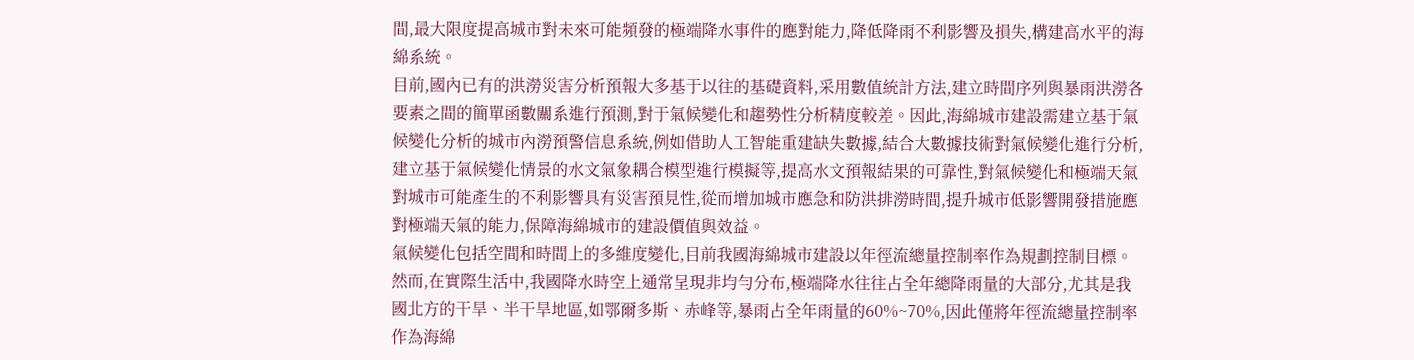間,最大限度提高城市對未來可能頻發的極端降水事件的應對能力,降低降雨不利影響及損失,構建高水平的海綿系統。
目前,國內已有的洪澇災害分析預報大多基于以往的基礎資料,采用數值統計方法,建立時間序列與暴雨洪澇各要素之間的簡單函數關系進行預測,對于氣候變化和趨勢性分析精度較差。因此,海綿城市建設需建立基于氣候變化分析的城市內澇預警信息系統,例如借助人工智能重建缺失數據,結合大數據技術對氣候變化進行分析,建立基于氣候變化情景的水文氣象耦合模型進行模擬等,提高水文預報結果的可靠性,對氣候變化和極端天氣對城市可能產生的不利影響具有災害預見性,從而增加城市應急和防洪排澇時間,提升城市低影響開發措施應對極端天氣的能力,保障海綿城市的建設價值與效益。
氣候變化包括空間和時間上的多維度變化,目前我國海綿城市建設以年徑流總量控制率作為規劃控制目標。然而,在實際生活中,我國降水時空上通常呈現非均勻分布,極端降水往往占全年總降雨量的大部分,尤其是我國北方的干旱、半干旱地區,如鄂爾多斯、赤峰等,暴雨占全年雨量的60%~70%,因此僅將年徑流總量控制率作為海綿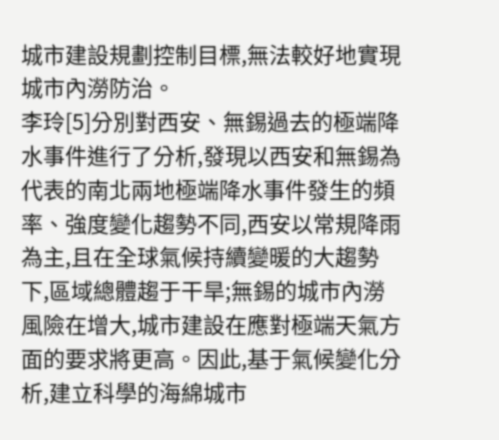城市建設規劃控制目標,無法較好地實現城市內澇防治。
李玲[5]分別對西安、無錫過去的極端降水事件進行了分析,發現以西安和無錫為代表的南北兩地極端降水事件發生的頻率、強度變化趨勢不同,西安以常規降雨為主,且在全球氣候持續變暖的大趨勢下,區域總體趨于干旱;無錫的城市內澇風險在增大,城市建設在應對極端天氣方面的要求將更高。因此,基于氣候變化分析,建立科學的海綿城市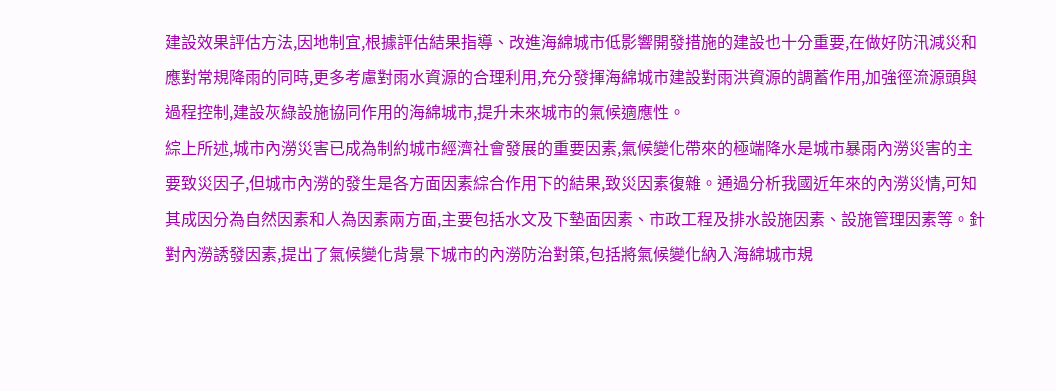建設效果評估方法,因地制宜,根據評估結果指導、改進海綿城市低影響開發措施的建設也十分重要,在做好防汛減災和應對常規降雨的同時,更多考慮對雨水資源的合理利用,充分發揮海綿城市建設對雨洪資源的調蓄作用,加強徑流源頭與過程控制,建設灰綠設施協同作用的海綿城市,提升未來城市的氣候適應性。
綜上所述,城市內澇災害已成為制約城市經濟社會發展的重要因素,氣候變化帶來的極端降水是城市暴雨內澇災害的主要致災因子,但城市內澇的發生是各方面因素綜合作用下的結果,致災因素復雜。通過分析我國近年來的內澇災情,可知其成因分為自然因素和人為因素兩方面,主要包括水文及下墊面因素、市政工程及排水設施因素、設施管理因素等。針對內澇誘發因素,提出了氣候變化背景下城市的內澇防治對策,包括將氣候變化納入海綿城市規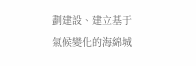劃建設、建立基于氣候變化的海綿城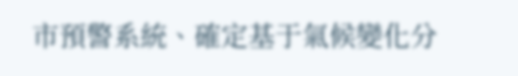市預警系統、確定基于氣候變化分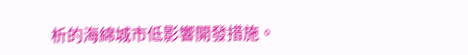析的海綿城市低影響開發措施。